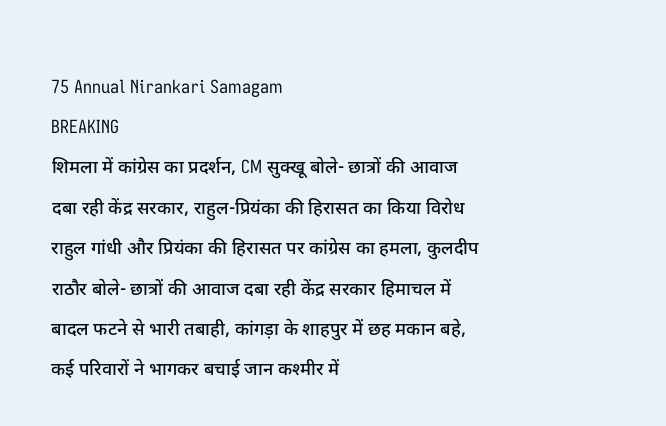75 Annual Nirankari Samagam
BREAKING
शिमला में कांग्रेस का प्रदर्शन, CM सुक्खू बोले- छात्रों की आवाज दबा रही केंद्र सरकार, राहुल-प्रियंका की हिरासत का किया विरोध राहुल गांधी और प्रियंका की हिरासत पर कांग्रेस का हमला, कुलदीप राठौर बोले- छात्रों की आवाज दबा रही केंद्र सरकार हिमाचल में बादल फटने से भारी तबाही, कांगड़ा के शाहपुर में छह मकान बहे, कई परिवारों ने भागकर बचाई जान कश्मीर में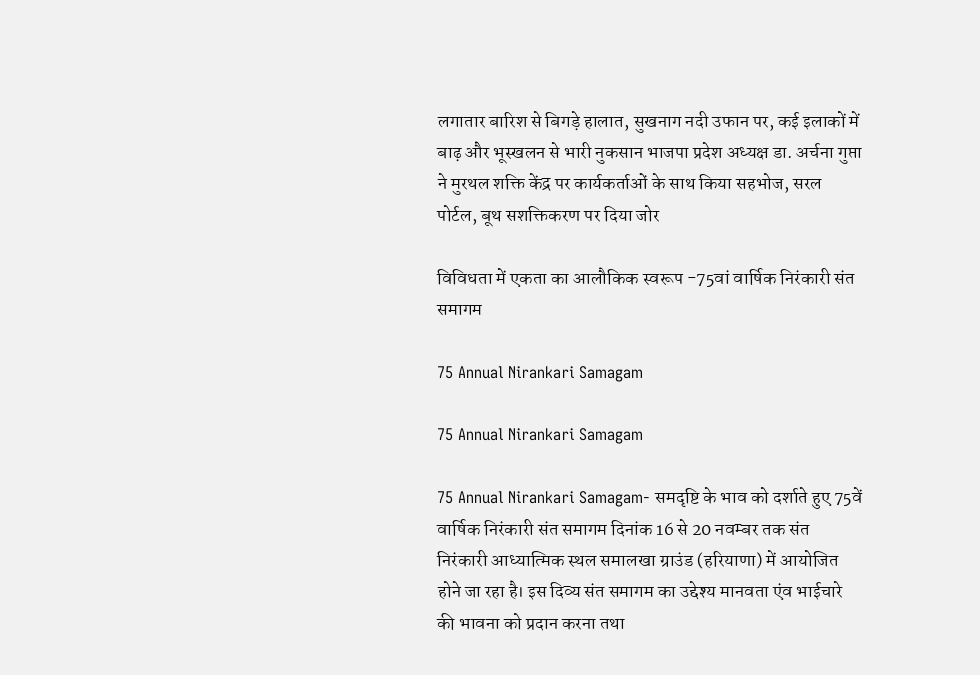लगातार बारिश से बिगड़े हालात, सुखनाग नदी उफान पर, कई इलाकों में बाढ़ और भूस्खलन से भारी नुकसान भाजपा प्रदेश अध्यक्ष डा. अर्चना गुप्ता ने मुरथल शक्ति केंद्र पर कार्यकर्ताओं के साथ किया सहभोज, सरल पोर्टल, बूथ सशक्तिकरण पर दिया जोर

विविधता में एकता का आलौकिक स्वरूप -75वां वार्षिक निरंकारी संत समागम

75 Annual Nirankari Samagam

75 Annual Nirankari Samagam

75 Annual Nirankari Samagam- समदृष्टि के भाव को दर्शाते हुए 75वें वार्षिक निरंकारी संत समागम दिनांक 16 से 20 नवम्बर तक संत निरंकारी आध्यात्मिक स्थल समालखा ग्राउंड (हरियाणा) में आयोजित होने जा रहा है। इस दिव्य संत समागम का उद्देश्य मानवता एंव भाईचारे की भावना को प्रदान करना तथा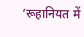‘रूहानियत में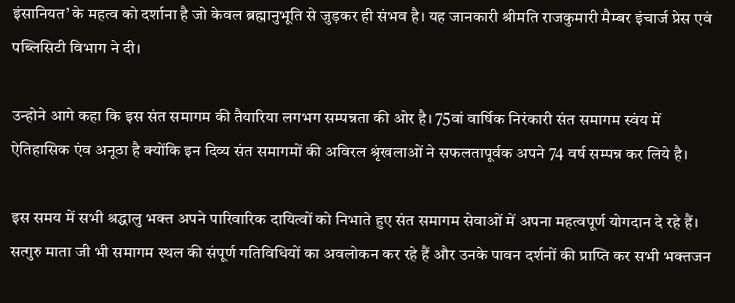इंसानियत’ के महत्व को दर्शाना है जो केवल ब्रह्मानुभूति से जुड़कर ही संभव है। यह जानकारी श्रीमति राजकुमारी मैम्बर इंचार्ज प्रेस एवं पब्लिसिटी विभाग ने दी।

उन्होने आगे कहा कि इस संत समागम की तैयारिया लगभग सम्पन्नता की ओर है। 75वां वार्षिक निरंकारी संत समागम स्वंय में ऐतिहासिक एंव अनूठा है क्योंकि इन दिव्य संत समागमों की अविरल श्रृंखलाओं ने सफलतापूर्वक अपने 74 वर्ष सम्पन्न कर लिये है।

इस समय में सभी श्रद्धालु भक्त अपने पारिवारिक दायित्वों को निभाते हुए संत समागम सेवाओं में अपना महत्वपूर्ण योगदान दे रहे हैं। सत्गुरु माता जी भी समागम स्थल की संपूर्ण गतिविधियों का अवलोकन कर रहे हैं और उनके पावन दर्शनों की प्राप्ति कर सभी भक्तजन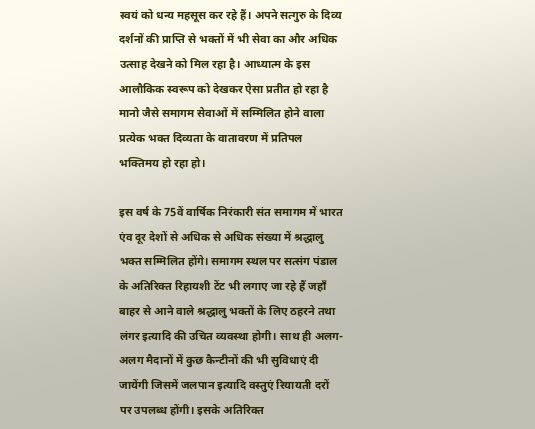स्वयं को धन्य महसूस कर रहे हैं। अपने सत्गुरु के दिव्य दर्शनों की प्राप्ति से भक्तों में भी सेवा का और अधिक उत्साह देखने को मिल रहा है। आध्यात्म के इस आलौकिक स्वरूप को देखकर ऐसा प्रतीत हो रहा है मानो जैसे समागम सेवाओं में सम्मिलित होने वाला प्रत्येक भक्त दिव्यता के वातावरण में प्रतिपल भक्तिमय हो रहा हो।

इस वर्ष के 75वें वार्षिक निरंकारी संत समागम में भारत एंव दूर देशों से अधिक से अधिक संख्या में श्रद्धालु भक्त सम्मिलित होंगे। समागम स्थल पर सत्संग पंडाल के अतिरिक्त रिहायशी टेंट भी लगाए जा रहे हैं जहाँ बाहर से आने वाले श्रद्धालु भक्तों के लिए ठहरने तथा लंगर इत्यादि की उचित व्यवस्था होगी। साथ ही अलग-अलग मैदानों में कुछ कैन्टीनों की भी सुविधाएं दी जायेंगी जिसमें जलपान इत्यादि वस्तुएं रियायती दरों पर उपलब्ध होंगी। इसके अतिरिक्त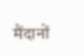मैंदानों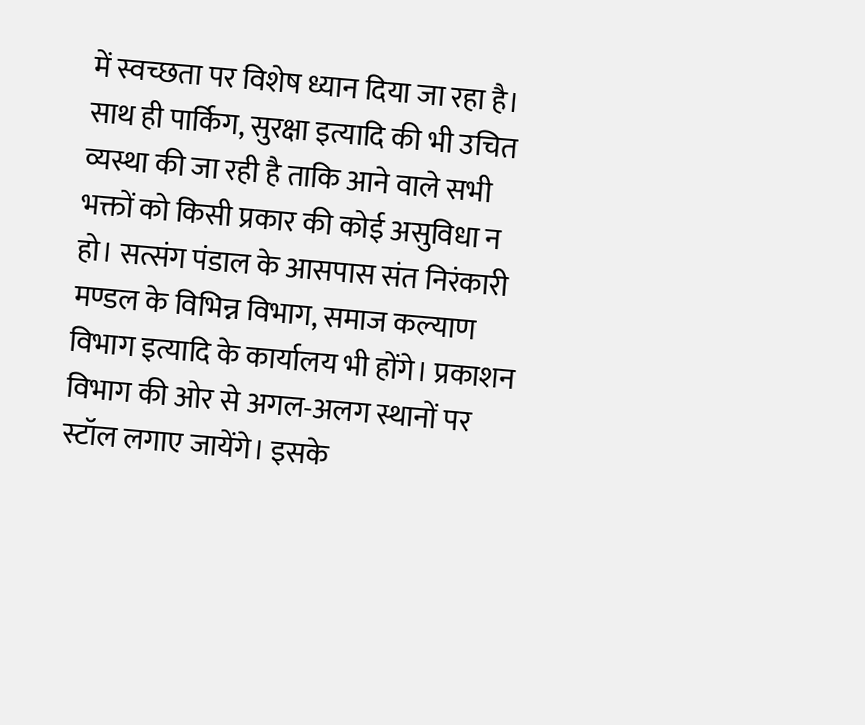में स्वच्छता पर विशेष ध्यान दिया जा रहा है। साथ ही पार्किग, सुरक्षा इत्यादि की भी उचित व्यस्था की जा रही है ताकि आने वाले सभी भक्तों को किसी प्रकार की कोई असुविधा न हो। सत्संग पंडाल के आसपास संत निरंकारी मण्डल के विभिन्न विभाग, समाज कल्याण विभाग इत्यादि के कार्यालय भी होंगे। प्रकाशन विभाग की ओर से अगल-अलग स्थानों पर स्टॉल लगाए जायेंगे। इसके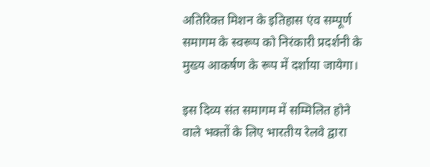अतिरिक्त मिशन के इतिहास एंव सम्पूर्ण समागम के स्वरूप को निरंकारी प्रदर्शनी के मुख्य आकर्षण के रूप में दर्शाया जायेगा।

इस दिव्य संत समागम में सम्मिलित होने वाले भक्तों के लिए भारतीय रेलवे द्वारा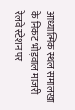आध्यात्मिक स्थल समालखा के निकट भोड़वाल माजरी रेलवे स्टेशन पर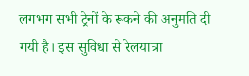लगभग सभी ट्रेनों के रूकने की अनुमति दी गयी है। इस सुविधा से रेलयात्रा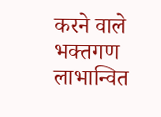करने वाले भक्तगण लाभान्वित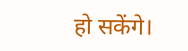हो सकेंगे।